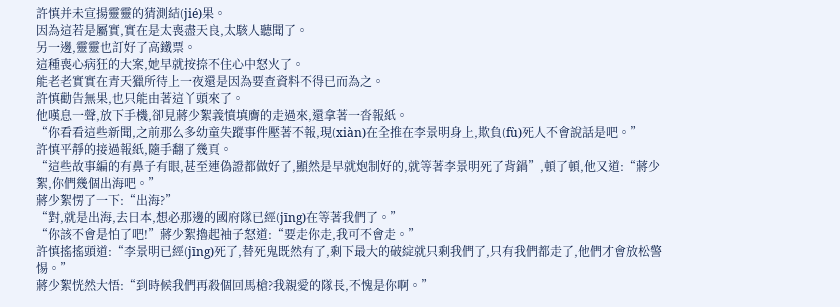許慎并未宣揚靈靈的猜測結(jié)果。
因為這若是屬實,實在是太喪盡天良,太駭人聽聞了。
另一邊,靈靈也訂好了高鐵票。
這種喪心病狂的大案,她早就按捺不住心中怒火了。
能老老實實在青天獵所待上一夜還是因為要查資料不得已而為之。
許慎勸告無果,也只能由著這丫頭來了。
他嘆息一聲,放下手機,卻見蔣少絮義憤填膺的走過來,還拿著一沓報紙。
“你看看這些新聞,之前那么多幼童失蹤事件壓著不報,現(xiàn)在全推在李景明身上,欺負(fù)死人不會說話是吧。”
許慎平靜的接過報紙,隨手翻了幾頁。
“這些故事編的有鼻子有眼,甚至連偽證都做好了,顯然是早就炮制好的,就等著李景明死了背鍋”,頓了頓,他又道:“蔣少絮,你們幾個出海吧。”
蔣少絮愣了一下:“出海?”
“對,就是出海,去日本,想必那邊的國府隊已經(jīng)在等著我們了。”
“你該不會是怕了吧!”蔣少絮擼起袖子怒道:“要走你走,我可不會走。”
許慎搖搖頭道:“李景明已經(jīng)死了,替死鬼既然有了,剩下最大的破綻就只剩我們了,只有我們都走了,他們才會放松警惕。”
蔣少絮恍然大悟:“到時候我們再殺個回馬槍?我親愛的隊長,不愧是你啊。”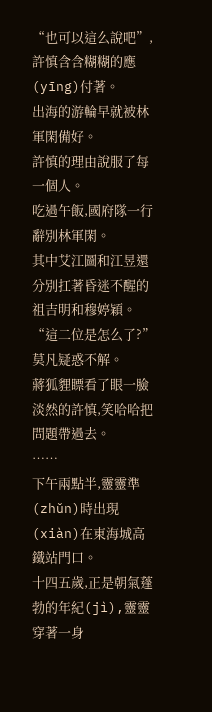“也可以這么說吧”,許慎含含糊糊的應(yīng)付著。
出海的游輪早就被林軍閑備好。
許慎的理由說服了每一個人。
吃過午飯,國府隊一行辭別林軍閑。
其中艾江圖和江昱還分別扛著昏迷不醒的祖吉明和穆婷穎。
“這二位是怎么了?”
莫凡疑惑不解。
蔣狐貍瞟看了眼一臉淡然的許慎,笑哈哈把問題帶過去。
……
下午兩點半,靈靈準(zhǔn)時出現(xiàn)在東海城高鐵站門口。
十四五歲,正是朝氣蓬勃的年紀(jì),靈靈穿著一身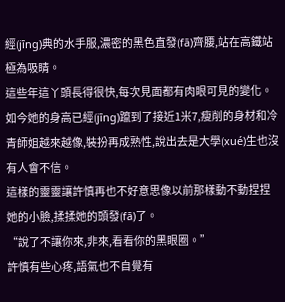經(jīng)典的水手服,濃密的黑色直發(fā)齊腰,站在高鐵站極為吸睛。
這些年這丫頭長得很快,每次見面都有肉眼可見的變化。如今她的身高已經(jīng)躥到了接近1米7,瘦削的身材和冷青師姐越來越像,裝扮再成熟性,說出去是大學(xué)生也沒有人會不信。
這樣的靈靈讓許慎再也不好意思像以前那樣動不動捏捏她的小臉,揉揉她的頭發(fā)了。
“說了不讓你來,非來,看看你的黑眼圈。”
許慎有些心疼,語氣也不自覺有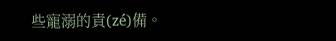些寵溺的責(zé)備。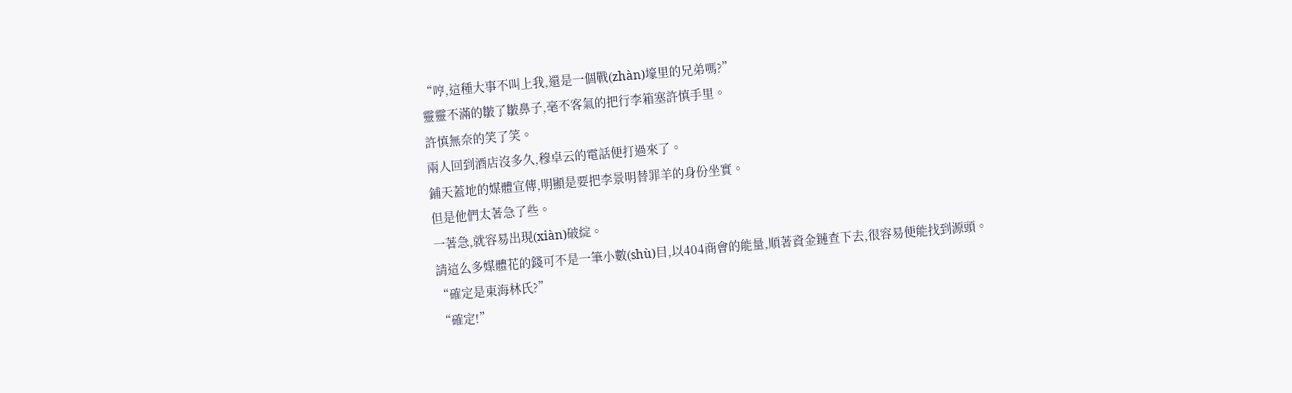“哼,這種大事不叫上我,還是一個戰(zhàn)壕里的兄弟嗎?”
靈靈不滿的皺了皺鼻子,毫不客氣的把行李箱塞許慎手里。
許慎無奈的笑了笑。
兩人回到酒店沒多久,穆卓云的電話便打過來了。
鋪天蓋地的媒體宣傳,明顯是要把李景明替罪羊的身份坐實。
但是他們太著急了些。
一著急,就容易出現(xiàn)破綻。
請這么多媒體花的錢可不是一筆小數(shù)目,以404商會的能量,順著資金鏈查下去,很容易便能找到源頭。
“確定是東海林氏?”
“確定!”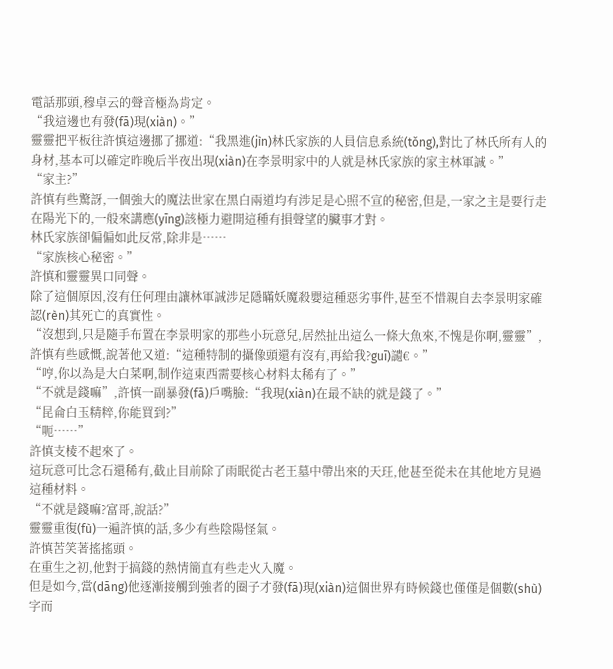電話那頭,穆卓云的聲音極為肯定。
“我這邊也有發(fā)現(xiàn)。”
靈靈把平板往許慎這邊挪了挪道:“我黑進(jìn)林氏家族的人員信息系統(tǒng),對比了林氏所有人的身材,基本可以確定昨晚后半夜出現(xiàn)在李景明家中的人就是林氏家族的家主林軍誠。”
“家主?”
許慎有些驚訝,一個強大的魔法世家在黑白兩道均有涉足是心照不宣的秘密,但是,一家之主是要行走在陽光下的,一般來講應(yīng)該極力避開這種有損聲望的臟事才對。
林氏家族卻偏偏如此反常,除非是……
“家族核心秘密。”
許慎和靈靈異口同聲。
除了這個原因,沒有任何理由讓林軍誠涉足隱瞞妖魔殺嬰這種惡劣事件,甚至不惜親自去李景明家確認(rèn)其死亡的真實性。
“沒想到,只是隨手布置在李景明家的那些小玩意兒,居然扯出這么一條大魚來,不愧是你啊,靈靈”,許慎有些感慨,說著他又道:“這種特制的攝像頭還有沒有,再給我?guī)讉€。”
“哼,你以為是大白菜啊,制作這東西需要核心材料太稀有了。”
“不就是錢嘛”,許慎一副暴發(fā)戶嘴臉:“我現(xiàn)在最不缺的就是錢了。”
“昆侖白玉精粹,你能買到?”
“呃……”
許慎支棱不起來了。
這玩意可比念石還稀有,截止目前除了雨眠從古老王墓中帶出來的天玨,他甚至從未在其他地方見過這種材料。
“不就是錢嘛?富哥,說話?”
靈靈重復(fù)一遍許慎的話,多少有些陰陽怪氣。
許慎苦笑著搖搖頭。
在重生之初,他對于搞錢的熱情簡直有些走火入魔。
但是如今,當(dāng)他逐漸接觸到強者的圈子才發(fā)現(xiàn)這個世界有時候錢也僅僅是個數(shù)字而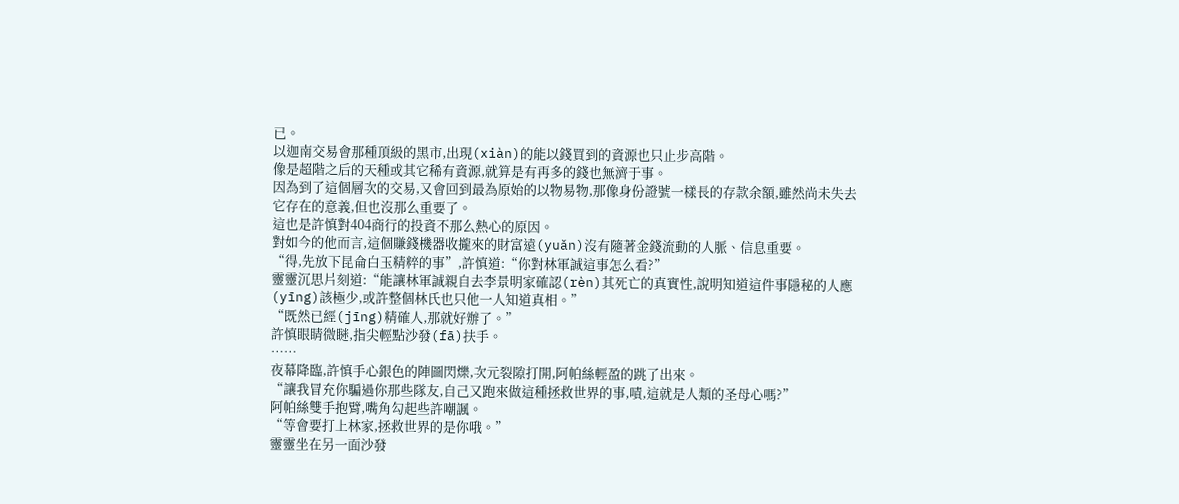已。
以迦南交易會那種頂級的黑市,出現(xiàn)的能以錢買到的資源也只止步高階。
像是超階之后的天種或其它稀有資源,就算是有再多的錢也無濟于事。
因為到了這個層次的交易,又會回到最為原始的以物易物,那像身份證號一樣長的存款余額,雖然尚未失去它存在的意義,但也沒那么重要了。
這也是許慎對404商行的投資不那么熱心的原因。
對如今的他而言,這個賺錢機器收攏來的財富遠(yuǎn)沒有隨著金錢流動的人脈、信息重要。
“得,先放下昆侖白玉精粹的事”,許慎道:“你對林軍誠這事怎么看?”
靈靈沉思片刻道:“能讓林軍誠親自去李景明家確認(rèn)其死亡的真實性,說明知道這件事隱秘的人應(yīng)該極少,或許整個林氏也只他一人知道真相。”
“既然已經(jīng)精確人,那就好辦了。”
許慎眼睛微瞇,指尖輕點沙發(fā)扶手。
……
夜幕降臨,許慎手心銀色的陣圖閃爍,次元裂隙打開,阿帕絲輕盈的跳了出來。
“讓我冒充你騙過你那些隊友,自己又跑來做這種拯救世界的事,嘖,這就是人類的圣母心嗎?”
阿帕絲雙手抱臂,嘴角勾起些許嘲諷。
“等會要打上林家,拯救世界的是你哦。”
靈靈坐在另一面沙發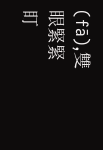(fā),雙眼緊緊盯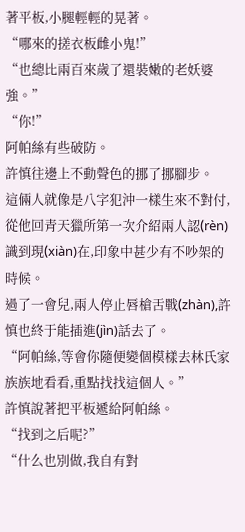著平板,小腿輕輕的晃著。
“哪來的搓衣板雌小鬼!”
“也總比兩百來歲了還裝嫩的老妖婆強。”
“你!”
阿帕絲有些破防。
許慎往邊上不動聲色的挪了挪腳步。
這倆人就像是八字犯沖一樣生來不對付,從他回青天獵所第一次介紹兩人認(rèn)識到現(xiàn)在,印象中甚少有不吵架的時候。
過了一會兒,兩人停止唇槍舌戰(zhàn),許慎也終于能插進(jìn)話去了。
“阿帕絲,等會你隨便變個模樣去林氏家族族地看看,重點找找這個人。”
許慎說著把平板遞給阿帕絲。
“找到之后呢?”
“什么也別做,我自有對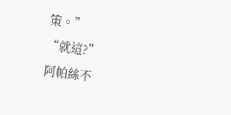策。”
“就這?”
阿帕絲不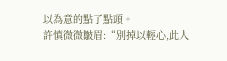以為意的點了點頭。
許慎微微皺眉:“別掉以輕心,此人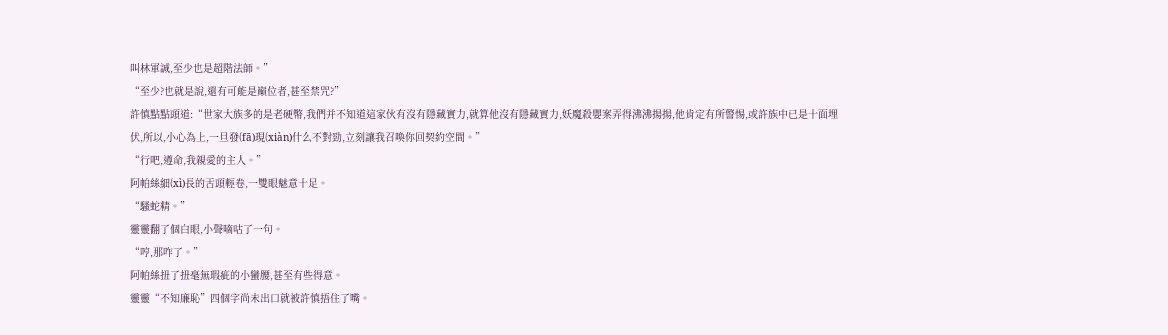叫林軍誠,至少也是超階法師。”
“至少?也就是說,還有可能是巔位者,甚至禁咒?”
許慎點點頭道:“世家大族多的是老硬幣,我們并不知道這家伙有沒有隱藏實力,就算他沒有隱藏實力,妖魔殺嬰案弄得沸沸揚揚,他肯定有所警惕,或許族中已是十面埋伏,所以,小心為上,一旦發(fā)現(xiàn)什么不對勁,立刻讓我召喚你回契約空間。”
“行吧,遵命,我親愛的主人。”
阿帕絲細(xì)長的舌頭輕卷,一雙眼魅意十足。
“騷蛇精。”
靈靈翻了個白眼,小聲嘀咕了一句。
“哼,那咋了。”
阿帕絲扭了扭毫無瑕疵的小蠻腰,甚至有些得意。
靈靈“不知廉恥”四個字尚未出口就被許慎捂住了嘴。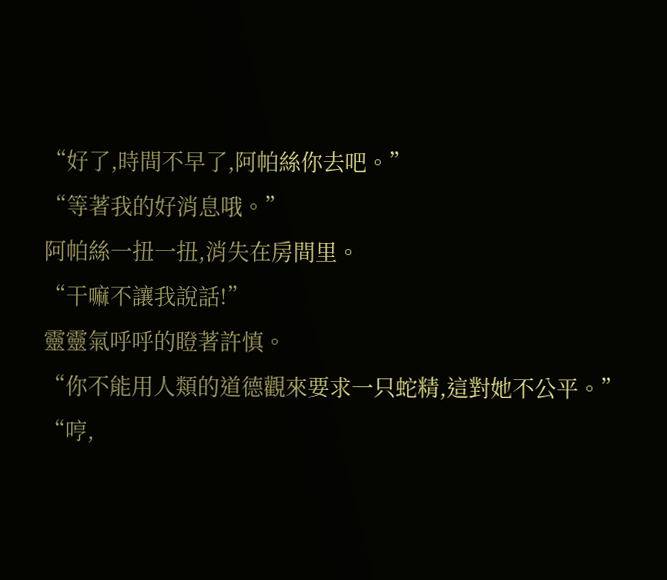“好了,時間不早了,阿帕絲你去吧。”
“等著我的好消息哦。”
阿帕絲一扭一扭,消失在房間里。
“干嘛不讓我說話!”
靈靈氣呼呼的瞪著許慎。
“你不能用人類的道德觀來要求一只蛇精,這對她不公平。”
“哼,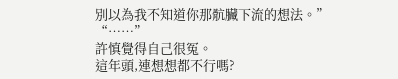別以為我不知道你那骯臟下流的想法。”
“……”
許慎覺得自己很冤。
這年頭,連想想都不行嗎?